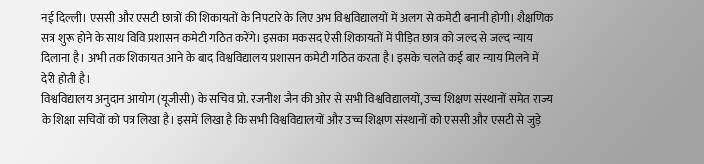नई दिल्ली। एससी और एसटी छात्रों की शिकायतों के निपटारे के लिए अभ विश्वविद्यालयों में अलग से कमेटी बनानी होगी। शैक्षणिक सत्र शुरू होने के साथ विवि प्रशासन कमेटी गठित करेंगे। इसका मकसद ऐसी शिकायतों में पीड़ित छात्र को जल्द से जल्द न्याय दिलाना है। अभी तक शिकायत आने के बाद विश्वविद्यालय प्रशासन कमेटी गठित करता है। इसके चलते कई बार न्याय मिलने में देरी होती है।
विश्वविद्यालय अनुदान आयोग (यूजीसी) के सचिव प्रो. रजनीश जैन की ओर से सभी विश्वविद्यालयों, उच्च शिक्षण संस्थानों समेत राज्य के शिक्षा सचिवों को पत्र लिखा है। इसमें लिखा है कि सभी विश्वविद्यालयों और उच्च शिक्षण संस्थानों को एससी और एसटी से जुड़े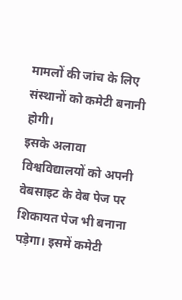मामलों की जांच के लिए संस्थानों को कमेटी बनानी होगी।
इसके अलावा विश्वविद्यालयों को अपनी वेबसाइट के वेब पेज पर शिकायत पेज भी बनाना पड़ेगा। इसमें कमेटी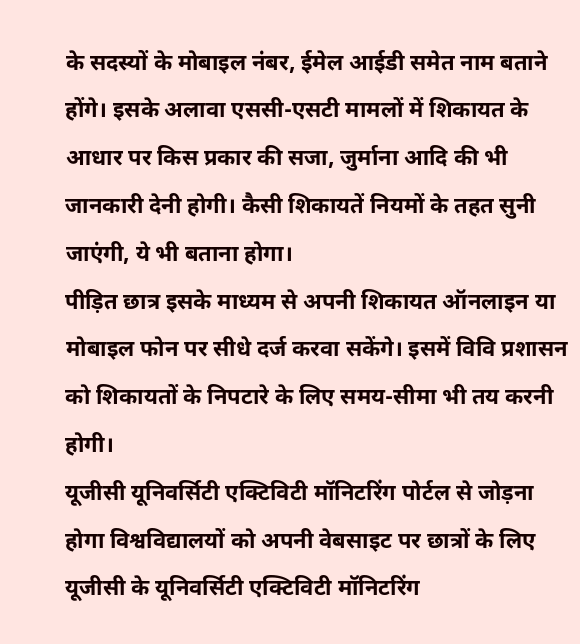के सदस्यों के मोबाइल नंबर, ईमेल आईडी समेत नाम बताने होंगे। इसके अलावा एससी-एसटी मामलों में शिकायत के आधार पर किस प्रकार की सजा, जुर्माना आदि की भी जानकारी देनी होगी। कैसी शिकायतें नियमों के तहत सुनी जाएंगी, ये भी बताना होगा।
पीड़ित छात्र इसके माध्यम से अपनी शिकायत ऑनलाइन या मोबाइल फोन पर सीधे दर्ज करवा सकेंगे। इसमें विवि प्रशासन को शिकायतों के निपटारे के लिए समय-सीमा भी तय करनी होगी।
यूजीसी यूनिवर्सिटी एक्टिविटी मॉनिटरिंग पोर्टल से जोड़ना होगा विश्वविद्यालयों को अपनी वेबसाइट पर छात्रों के लिए यूजीसी के यूनिवर्सिटी एक्टिविटी मॉनिटरिंग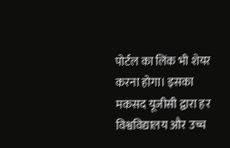पोर्टल का लिंक भी शेयर करना होगा। इसका मकसद यूजीसी द्वारा हर विश्वविद्यालय और उच्च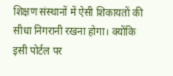शिक्षण संस्थानों में ऐसी शिकायतों की सीधा निगरानी रखना होगा। क्योंकि इसी पोर्टल पर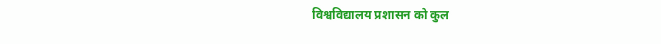विश्वविद्यालय प्रशासन को कुल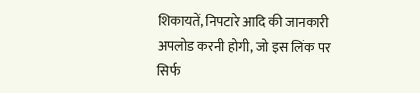शिकायतें, निपटारे आदि की जानकारी अपलोड करनी होगी, जो इस लिंक पर सिर्फ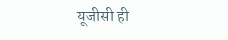यूजीसी ही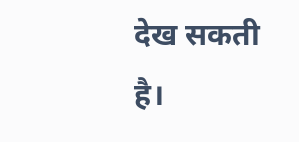देख सकती है।